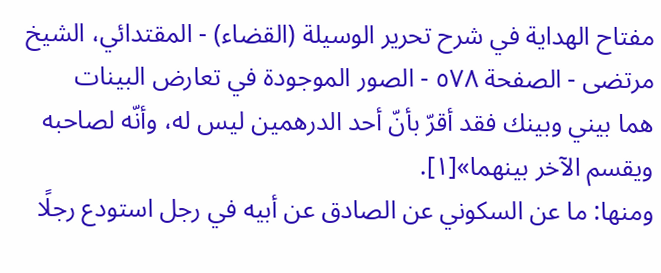مفتاح الهداية في شرح تحرير الوسيلة (القضاء) - المقتدائي، الشيخ مرتضى - الصفحة ٥٧٨ - الصور الموجودة في تعارض البينات
هما بيني وبينك فقد أقرّ بأنّ أحد الدرهمين ليس له، وأنّه لصاحبه ويقسم الآخر بينهما»[١].
ومنها: ما عن السكوني عن الصادق عن أبيه في رجل استودع رجلًا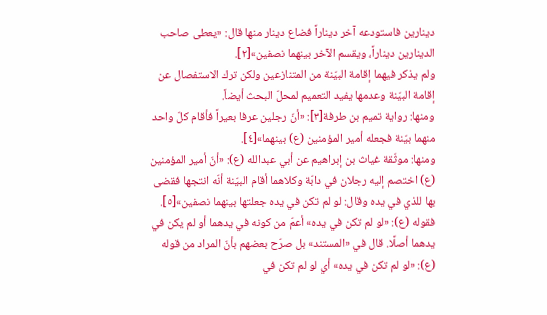دينارين فاستودعه آخر ديناراً فضاع دينار منها قال: «يعطى صاحب الدينارين ديناراً، ويقسم الآخر بينهما نصفين»[٢].
ولم يذكر فيهما إقامة البيّنة من المتنازعين ولكن ترك الاستفصال عن إقامة البيّنة وعدمها يفيد التعميم لمحلّ البحث أيضاً.
ومنها: رواية تميم بن طرفة[٣]: «أنّ رجلين عرفا بعيراً فأقام كلّ واحد منهما بيّنة فجعله أمير المؤمنين (ع) بينهما»[٤].
ومنها: موثّقة غياث بن إبراهيم عن أبي عبدالله (ع): «أنّ أمير المؤمنين (ع) اختصم إليه رجلان في دابّة وكلاهما أقام البيّنة أنّه انتجها فقضى بها للذي في يده وقال: لو لم تكن في يده جعلتها بينهما نصفين»[٥].
فقوله (ع): «لو لم تكن في يده» أعمّ من كونه في يدهما أو لم يكن في يدهما أصلًا. قال في «المستند» بل صرّح بعضهم بأنّ المراد من قوله (ع): «لو لم تكن في يده» أي لو لم تكن في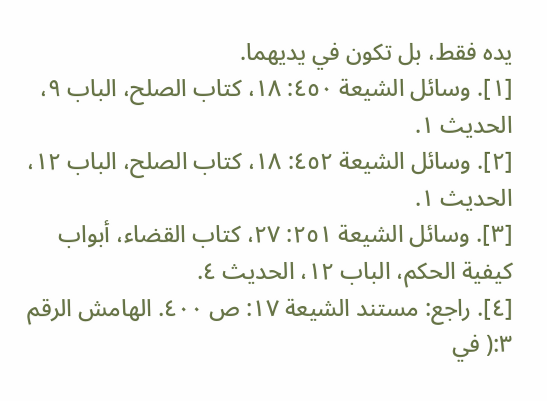يده فقط، بل تكون في يديهما.
[١]. وسائل الشيعة ٤٥٠: ١٨، كتاب الصلح، الباب ٩، الحديث ١.
[٢]. وسائل الشيعة ٤٥٢: ١٨، كتاب الصلح، الباب ١٢، الحديث ١.
[٣]. وسائل الشيعة ٢٥١: ٢٧، كتاب القضاء، أبواب كيفية الحكم، الباب ١٢، الحديث ٤.
[٤]. راجع: مستند الشيعة ١٧: ص ٤٠٠. الهامش الرقم ٣:( في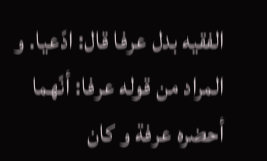الفقيه بدل عرفا قال: ادّعيا. و المراد من قوله عرفا: أنّهما أحضره عرفة و كان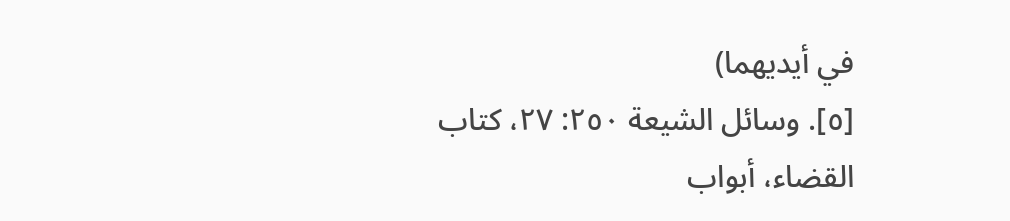في أيديهما)
[٥]. وسائل الشيعة ٢٥٠: ٢٧، كتاب القضاء، أبواب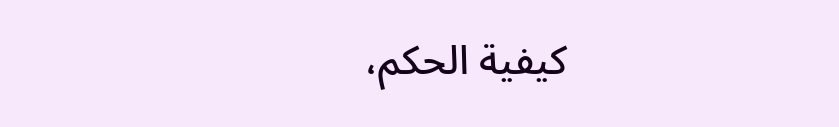كيفية الحكم،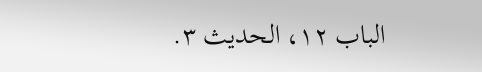الباب ١٢، الحديث ٣.